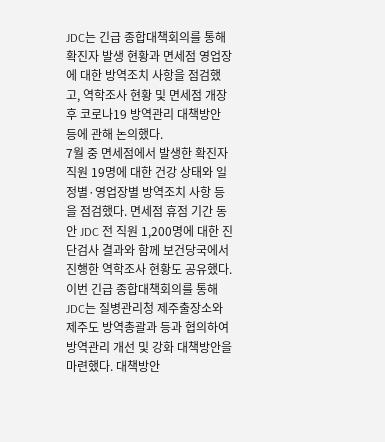JDC는 긴급 종합대책회의를 통해 확진자 발생 현황과 면세점 영업장에 대한 방역조치 사항을 점검했고, 역학조사 현황 및 면세점 개장 후 코로나19 방역관리 대책방안 등에 관해 논의했다.
7월 중 면세점에서 발생한 확진자 직원 19명에 대한 건강 상태와 일정별·영업장별 방역조치 사항 등을 점검했다. 면세점 휴점 기간 동안 JDC 전 직원 1,200명에 대한 진단검사 결과와 함께 보건당국에서 진행한 역학조사 현황도 공유했다.
이번 긴급 종합대책회의를 통해 JDC는 질병관리청 제주출장소와 제주도 방역총괄과 등과 협의하여 방역관리 개선 및 강화 대책방안을 마련했다. 대책방안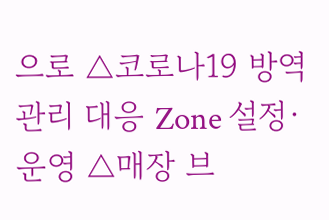으로 △코로나19 방역관리 대응 Zone 설정·운영 △매장 브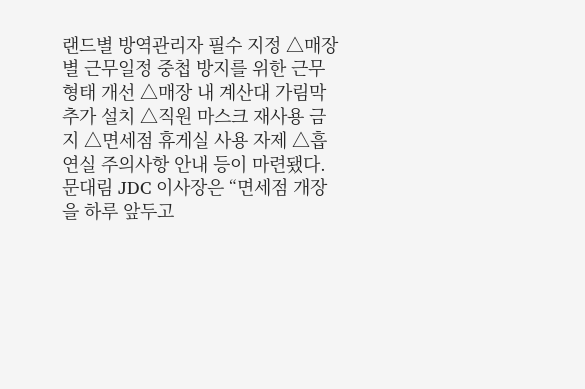랜드별 방역관리자 필수 지정 △매장별 근무일정 중첩 방지를 위한 근무형태 개선 △매장 내 계산대 가림막 추가 설치 △직원 마스크 재사용 금지 △면세점 휴게실 사용 자제 △흡연실 주의사항 안내 등이 마련됐다.
문대림 JDC 이사장은 “면세점 개장을 하루 앞두고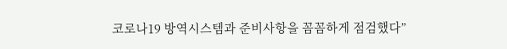코로나19 방역시스템과 준비사항을 꼼꼼하게 점검했다”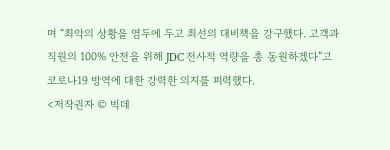며 “최악의 상황을 염두에 두고 최선의 대비책을 강구했다. 고객과 직원의 100% 안전을 위해 JDC 전사적 역량을 총 동원하겠다”고 코로나19 방역에 대한 강력한 의지를 피력했다.
<저작권자 © 빅데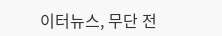이터뉴스, 무단 전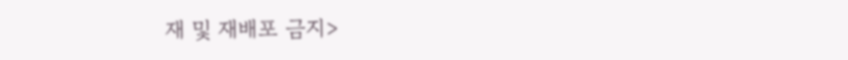재 및 재배포 금지>